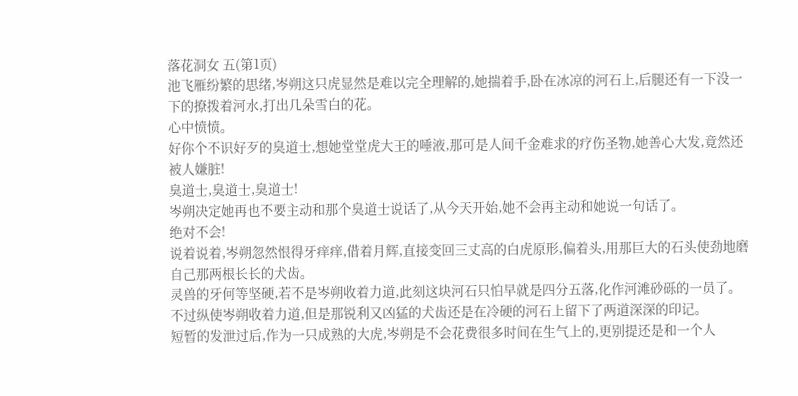落花洞女 五(第1页)
池飞雁纷繁的思绪,岑朔这只虎显然是难以完全理解的,她揣着手,卧在冰凉的河石上,后腿还有一下没一下的撩拨着河水,打出几朵雪白的花。
心中愤愤。
好你个不识好歹的臭道士,想她堂堂虎大王的唾液,那可是人间千金难求的疗伤圣物,她善心大发,竟然还被人嫌脏!
臭道士,臭道士,臭道士!
岑朔决定她再也不要主动和那个臭道士说话了,从今天开始,她不会再主动和她说一句话了。
绝对不会!
说着说着,岑朔忽然恨得牙痒痒,借着月辉,直接变回三丈高的白虎原形,偏着头,用那巨大的石头使劲地磨自己那两根长长的犬齿。
灵兽的牙何等坚硬,若不是岑朔收着力道,此刻这块河石只怕早就是四分五落,化作河滩砂砾的一员了。
不过纵使岑朔收着力道,但是那锐利又凶猛的犬齿还是在冷硬的河石上留下了两道深深的印记。
短暂的发泄过后,作为一只成熟的大虎,岑朔是不会花费很多时间在生气上的,更别提还是和一个人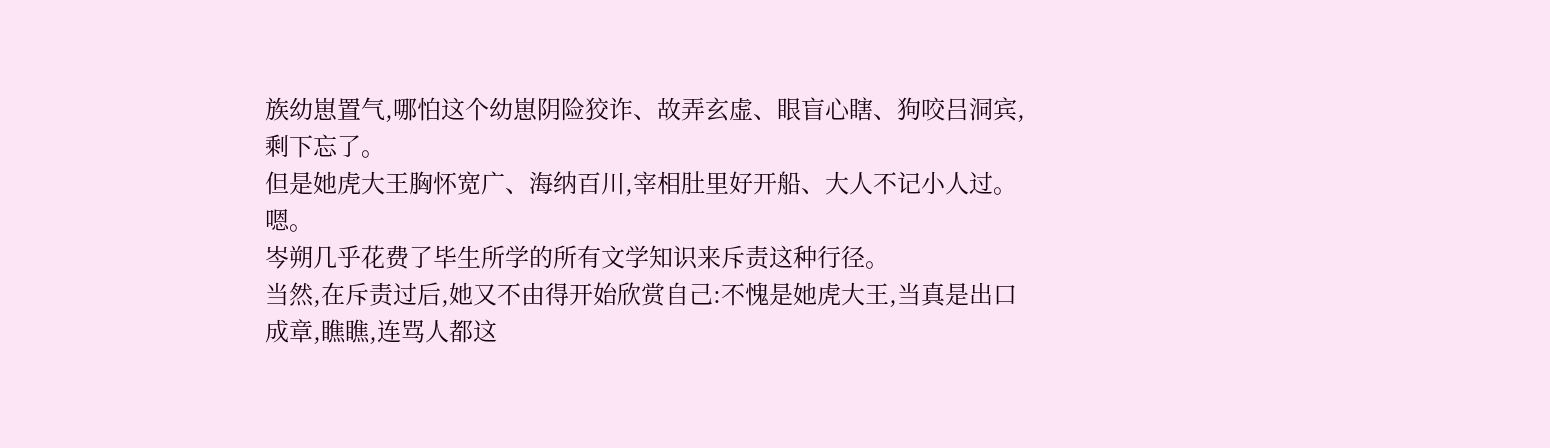族幼崽置气,哪怕这个幼崽阴险狡诈、故弄玄虚、眼盲心瞎、狗咬吕洞宾,剩下忘了。
但是她虎大王胸怀宽广、海纳百川,宰相肚里好开船、大人不记小人过。
嗯。
岑朔几乎花费了毕生所学的所有文学知识来斥责这种行径。
当然,在斥责过后,她又不由得开始欣赏自己:不愧是她虎大王,当真是出口成章,瞧瞧,连骂人都这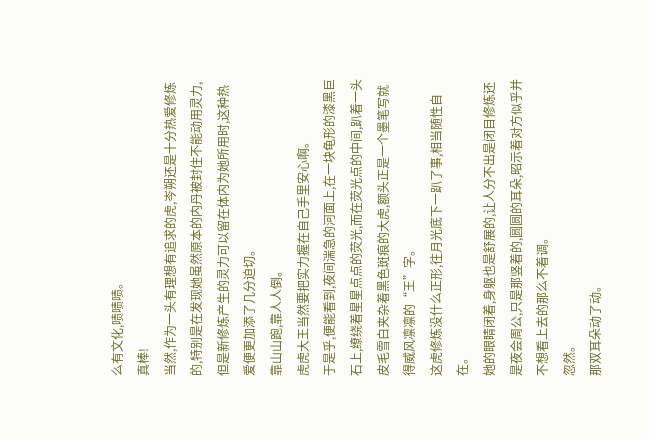么有文化,啧啧啧。
真棒!
当然,作为一头有理想有追求的虎,岑朔还是十分热爱修炼的,特别是在发现她虽然原本的内丹被封住不能动用灵力,但是新修炼产生的灵力可以留在体内为她所用时,这种热爱便更加添了几分迫切。
靠山山跑,靠人人倒。
虎虎大王当然要把实力握在自己手里安心啊。
于是乎,便能看到,夜间湍急的河面上,在一块龟形的漆黑巨石上,缭绕着星星点点的荧光,而在荧光点的中间,趴着一头皮毛雪白夹杂着黑色斑痕的大虎,额头正是一个墨笔写就得威风凛凛的“王”字。
这虎修炼没什么正形,往月光底下一趴了事,相当随性自在。
她的眼睛闭着,身躯也是舒展的,让人分不出是闭目修炼还是夜会周公,只是那竖着的,圆圆的耳朵,昭示着对方似乎并不想看上去的那么不着调。
忽然。
那双耳朵动了动。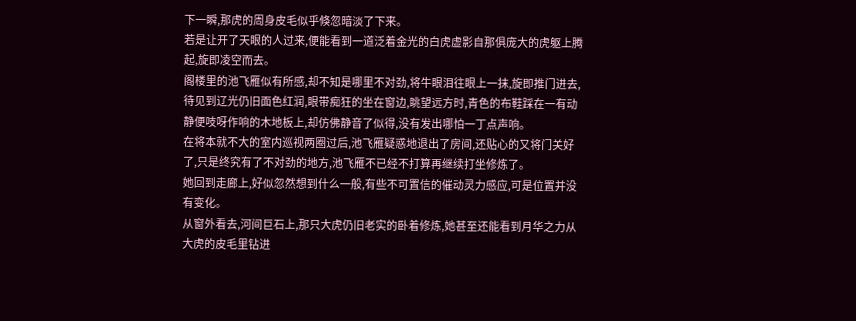下一瞬,那虎的周身皮毛似乎倏忽暗淡了下来。
若是让开了天眼的人过来,便能看到一道泛着金光的白虎虚影自那俱庞大的虎躯上腾起,旋即凌空而去。
阁楼里的池飞雁似有所感,却不知是哪里不对劲,将牛眼泪往眼上一抹,旋即推门进去,待见到辽光仍旧面色红润,眼带痴狂的坐在窗边,眺望远方时,青色的布鞋踩在一有动静便吱呀作响的木地板上,却仿佛静音了似得,没有发出哪怕一丁点声响。
在将本就不大的室内巡视两圈过后,池飞雁疑惑地退出了房间,还贴心的又将门关好了,只是终究有了不对劲的地方,池飞雁不已经不打算再继续打坐修炼了。
她回到走廊上,好似忽然想到什么一般,有些不可置信的催动灵力感应,可是位置并没有变化。
从窗外看去,河间巨石上,那只大虎仍旧老实的卧着修炼,她甚至还能看到月华之力从大虎的皮毛里钻进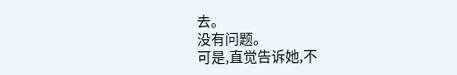去。
没有问题。
可是,直觉告诉她,不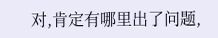对,肯定有哪里出了问题,